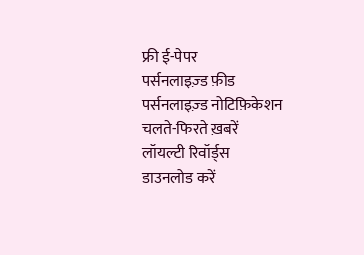फ्री ई-पेपर
पर्सनलाइज़्ड फ़ीड
पर्सनलाइज़्ड नोटिफ़िकेशन
चलते-फिरते ख़बरें
लॉयल्टी रिवॉर्ड्स
डाउनलोड करें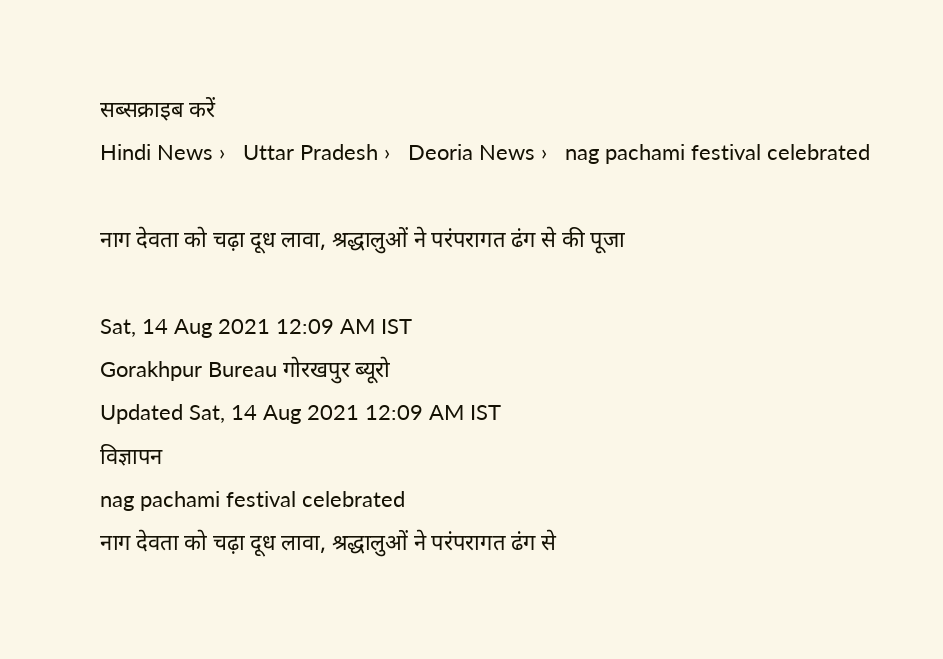सब्सक्राइब करें
Hindi News ›   Uttar Pradesh ›   Deoria News ›   nag pachami festival celebrated

नाग देवता को चढ़ा दूध लावा, श्रद्धालुओं ने परंपरागत ढंग से की पूजा

Sat, 14 Aug 2021 12:09 AM IST
Gorakhpur Bureau गोरखपुर ब्यूरो
Updated Sat, 14 Aug 2021 12:09 AM IST
विज्ञापन
nag pachami festival celebrated
नाग देवता को चढ़ा दूध लावा, श्रद्धालुओं ने परंपरागत ढंग से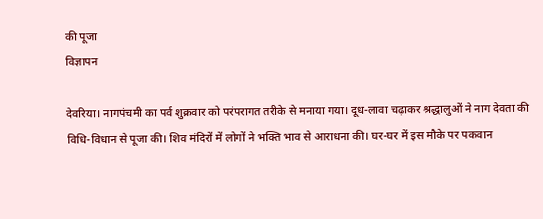की पूजा
विज्ञापन

देवरिया। नागपंचमी का पर्व शुक्रवार को परंपरागत तरीके से मनाया गया। दूध-लावा चढ़ाकर श्रद्धालुओं ने नाग देवता की विधि-विधान से पूजा की। शिव मंदिरों में लोगों ने भक्ति भाव से आराधना की। घर-घर में इस मौके पर पकवान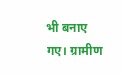भी बनाए गए। ग्रामीण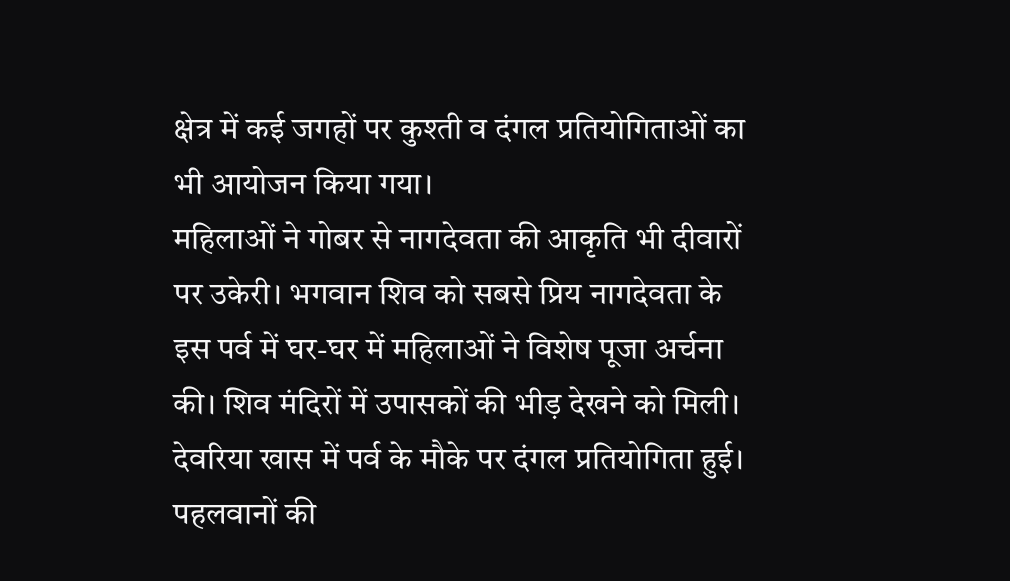क्षेत्र में कई जगहों पर कुश्ती व दंगल प्रतियोगिताओं का भी आयोजन किया गया।
महिलाओं ने गोबर से नागदेवता की आकृति भी दीवारों पर उकेरी। भगवान शिव को सबसे प्रिय नागदेवता के इस पर्व में घर-घर में महिलाओं ने विशेष पूजा अर्चना की। शिव मंदिरों में उपासकों की भीड़ देखने को मिली। देवरिया खास में पर्व के मौके पर दंगल प्रतियोगिता हुई। पहलवानों की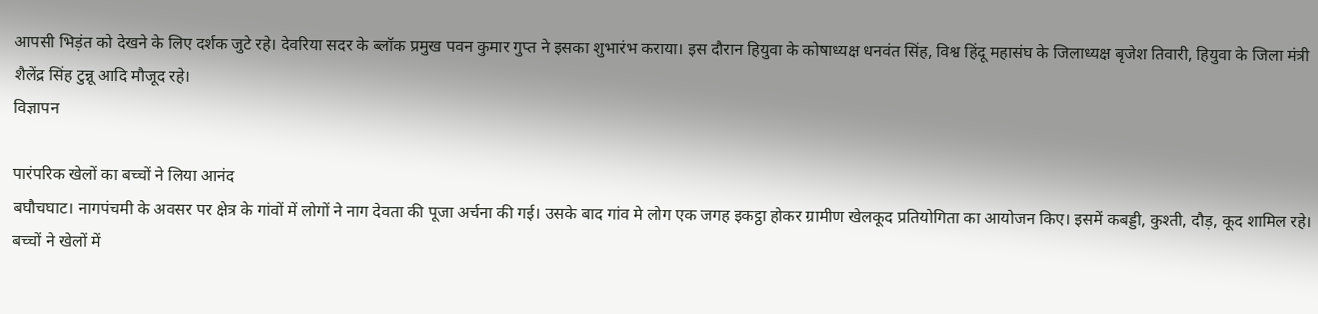आपसी भिड़ंत को देखने के लिए दर्शक जुटे रहे। देवरिया सदर के ब्लॉक प्रमुख पवन कुमार गुप्त ने इसका शुभारंभ कराया। इस दौरान हियुवा के कोषाध्यक्ष धनवंत सिंह, विश्व हिंदू महासंघ के जिलाध्यक्ष बृजेश तिवारी, हियुवा के जिला मंत्री शैलेंद्र सिंह टुन्नू आदि मौजूद रहे।
विज्ञापन

पारंपरिक खेलों का बच्चों ने लिया आनंद
बघौचघाट। नागपंचमी के अवसर पर क्षेत्र के गांवों में लोगों ने नाग देवता की पूजा अर्चना की गई। उसके बाद गांव मे लोग एक जगह इकट्ठा होकर ग्रामीण खेलकूद प्रतियोगिता का आयोजन किए। इसमें कबड्डी, कुश्ती, दौड़, कूद शामिल रहे। बच्चों ने खेलों में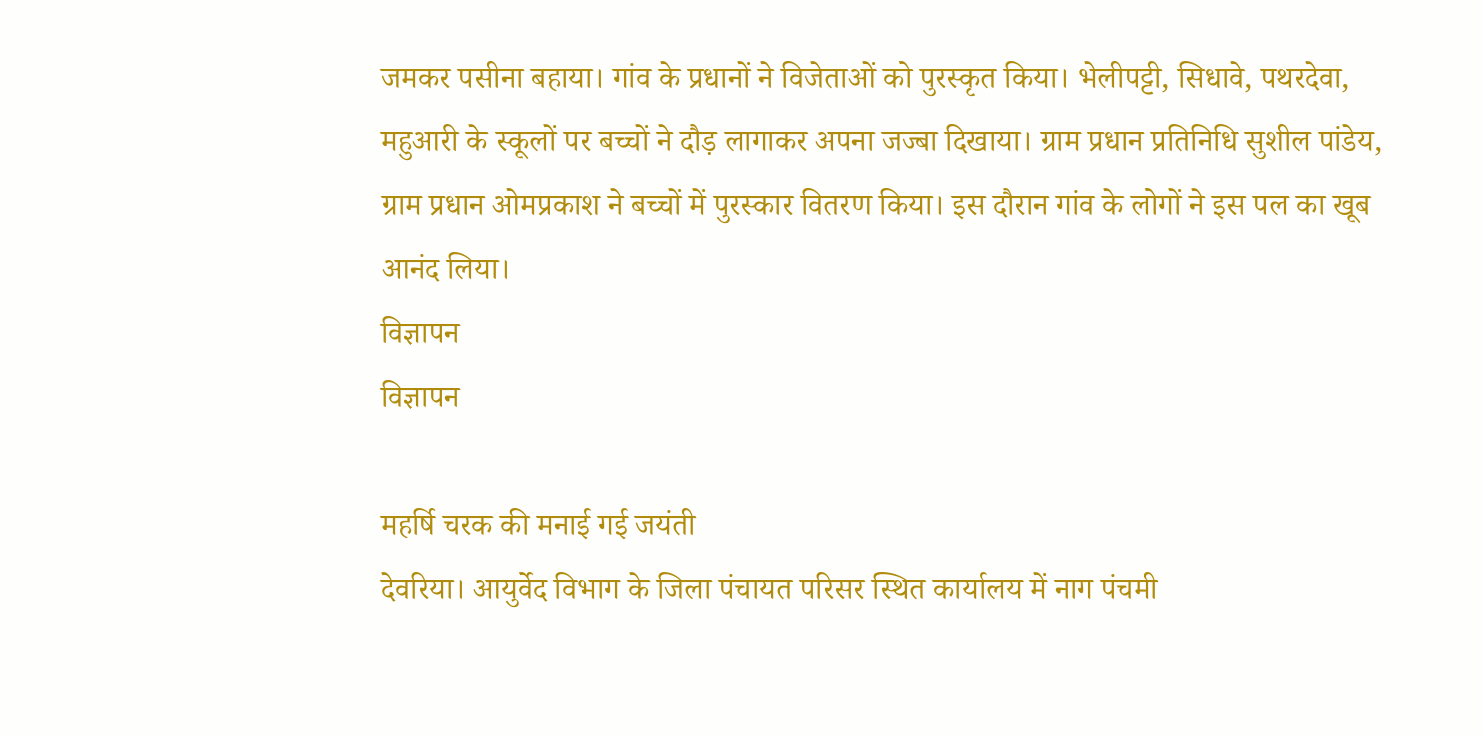जमकर पसीना बहाया। गांव के प्रधानों ने विजेताओं को पुरस्कृत किया। भेलीपट्टी, सिधावे, पथरदेवा, महुआरी के स्कूलों पर बच्चों ने दौड़ लागाकर अपना जज्बा दिखाया। ग्राम प्रधान प्रतिनिधि सुशील पांडेय, ग्राम प्रधान ओमप्रकाश ने बच्चों में पुरस्कार वितरण किया। इस दौरान गांव के लोगों ने इस पल का खूब आनंद लिया।
विज्ञापन
विज्ञापन

महर्षि चरक की मनाई गई जयंती
देवरिया। आयुर्वेद विभाग के जिला पंचायत परिसर स्थित कार्यालय में नाग पंचमी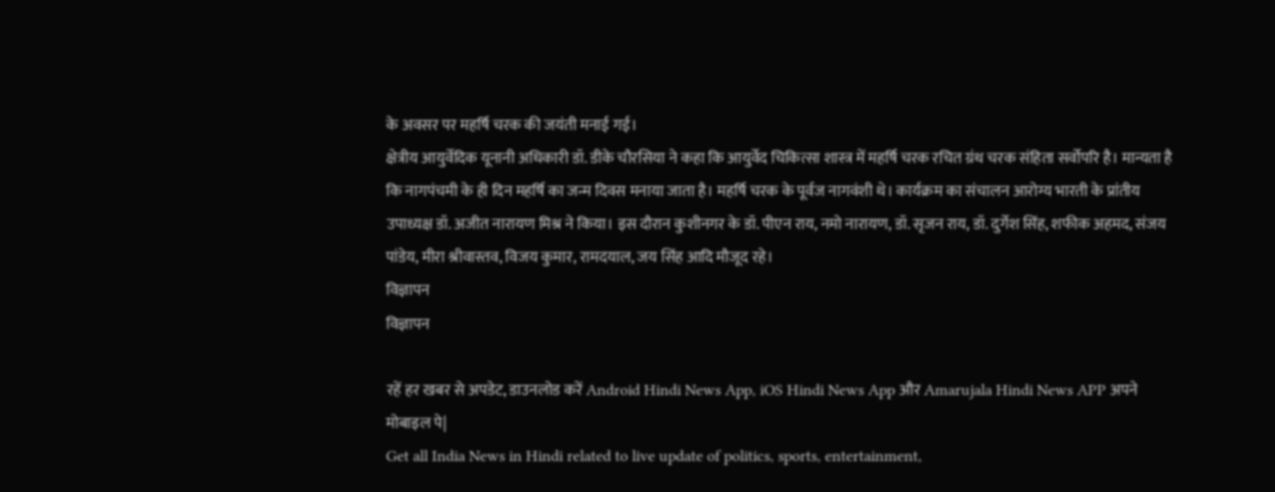के अवसर पर महर्षि चरक की जयंती मनाई गई।
क्षेत्रीय आयुर्वेदिक यूनानी अधिकारी डॉ. डीके चौरसिया ने कहा कि आयुर्वेद चिकित्सा शास्त्र में महर्षि चरक रचित ग्रंथ चरक संहिता सर्वोपरि है। मान्यता है कि नागपंचमी के ही दिन महर्षि का जन्म दिवस मनाया जाता है। महर्षि चरक के पूर्वज नागवंशी थे। कार्यक्रम का संचालन आरोग्य भारती के प्रांतीय उपाध्यक्ष डॉ. अजीत नारायण मिश्र ने किया। इस दौरान कुशीनगर के डॉ. पीएन राय, नमो नारायण, डॉ. सृजन राय, डॉ. दुर्गेश सिंह, शफीक अहमद, संजय पांडेय, मीरा श्रीवास्तव, विजय कुमार, रामदयाल, जय सिंह आदि मौजूद रहे।
विज्ञापन
विज्ञापन

रहें हर खबर से अपडेट, डाउनलोड करें Android Hindi News App, iOS Hindi News App और Amarujala Hindi News APP अपने मोबाइल पे|
Get all India News in Hindi related to live update of politics, sports, entertainment,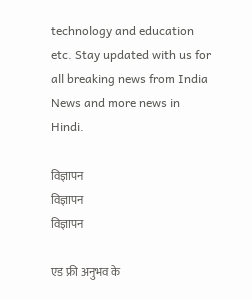technology and education etc. Stay updated with us for all breaking news from India News and more news in Hindi.

विज्ञापन
विज्ञापन
विज्ञापन

एड फ्री अनुभव के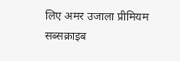लिए अमर उजाला प्रीमियम सब्सक्राइब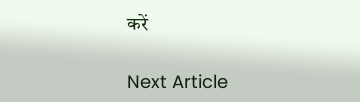करें

Next Article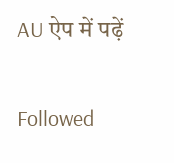AU ऐप में पढ़ें

Followed